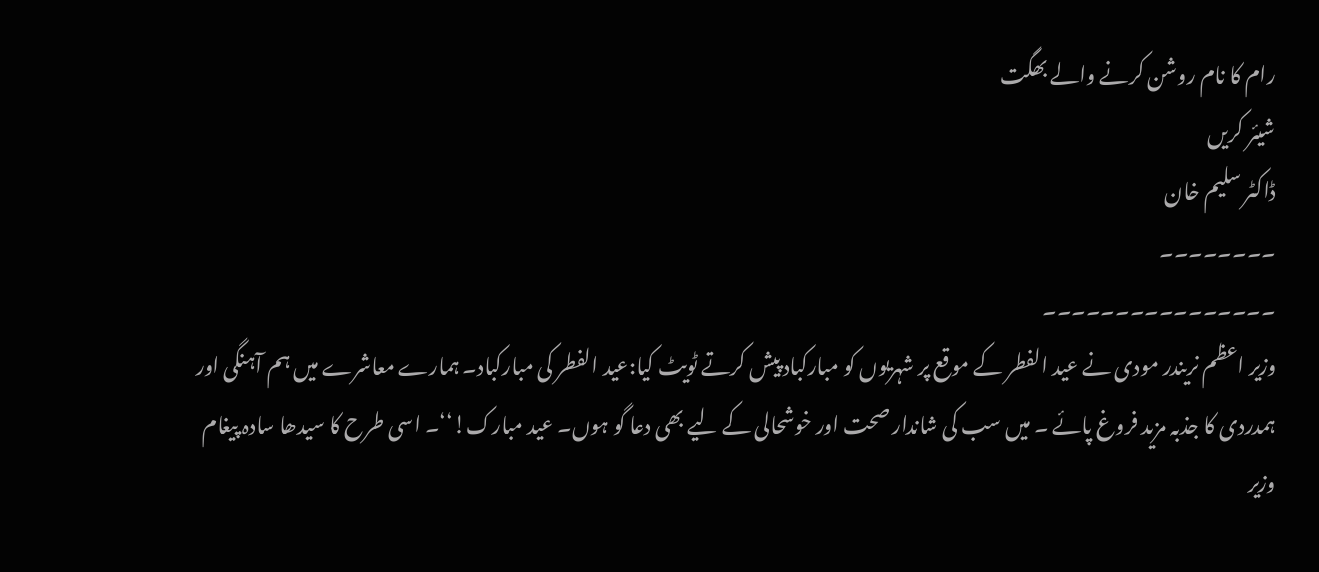رام کا نام روشن کرنے والے بھگت
شیئر کریں
ڈاکٹر سلیم خان
۔۔۔۔۔۔۔۔
۔۔۔۔۔۔۔۔۔۔۔۔۔۔۔۔
وزیر اعظم نریندر مودی نے عید الفطر کے موقع پر شہریوں کو مبارکباد پیش کرتے ٹویٹ کیا:عید الفطر کی مبارکباد۔ ہمارے معاشرے میں ہم آہنگی اور ہمدردی کا جذبہ مزید فروغ پائے ۔ میں سب کی شاندار صحت اور خوشحالی کے لیے بھی دعا گو ہوں۔ عید مبارک!‘‘۔ اسی طرح کا سیدھا سادہ پیغام وزیر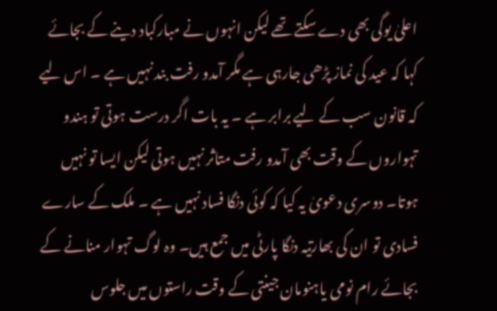اعلیٰ یوگی بھی دے سکتے تھے لیکن انہوں نے مبارکباد دینے کے بجائے کہا کہ عید کی نماز پڑھی جارہی ہے مگر آمدو رفت بند نہیں ہے ۔ اس لیے کہ قانون سب کے لیے برابر ہے ۔ یہ بات اگر درست ہوتی تو ہندو تہواروں کے وقت بھی آمدو رفت متاثر نہیں ہوتی لیکن ایسا تو نہیں ہوتا۔ دوسری دعویٰ یہ کیا کہ کوئی دنگا فساد نہیں ہے ۔ ملک کے سارے فسادی تو ان کی بھارتیہ دنگا پارٹی میں جمع ہیں۔ وہ لوگ تہوار منانے کے بجائے رام نومی یاہنومان جینتی کے وقت راستوں میں جلوس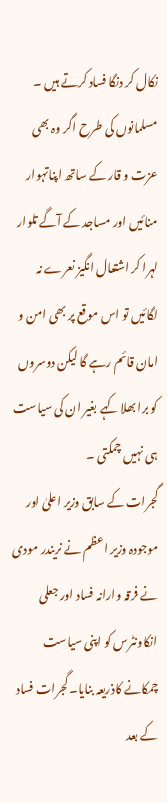نکال کر دنگا فساد کرتے ہیں ۔ مسلمانوں کی طرح اگر وہ بھی عزت و قار کے ساتھ اپناتہوار منائیں اور مساجد کے آگے تلوار لہرا کر اشتعال انگیز نعرے نہ لگائیں تو اس موقع پر بھی امن و امان قائم رہے گا لیکن دوسروں کو برا بھلا کہے بغیر ان کی سیاست ہی نہیں چمکتی ۔
گجرات کے سابق وزیر اعلیٰ اور موجودہ وزیر اعظم نے نریندر مودی نے فرقہ وارانہ فساد اور جعلی انکاونٹرس کو اپنی سیاست چمکانے کاذریعہ بنایا۔ گجرات فساد کے بعد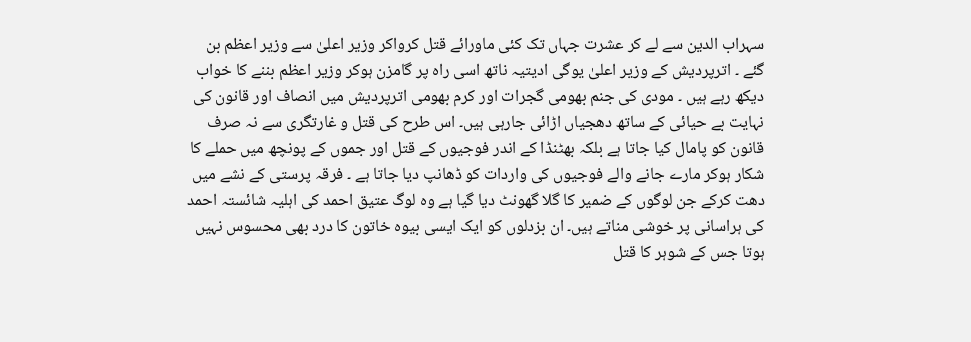سہراب الدین سے لے کر عشرت جہاں تک کئی ماورائے قتل کرواکر وزیر اعلیٰ سے وزیر اعظم بن گئے ۔ اترپردیش کے وزیر اعلیٰ یوگی ادیتیہ ناتھ اسی راہ پر گامزن ہوکر وزیر اعظم بننے کا خواب دیکھ رہے ہیں ۔ مودی کی جنم بھومی گجرات اور کرم بھومی اترپردیش میں انصاف اور قانون کی نہایت بے حیائی کے ساتھ دھجیاں اڑائی جارہی ہیں۔ اس طرح کی قتل و غارتگری سے نہ صرف قانون کو پامال کیا جاتا ہے بلکہ بھٹنڈا کے اندر فوجیوں کے قتل اور جموں کے پونچھ میں حملے کا شکار ہوکر مارے جانے والے فوجیوں کی واردات کو ڈھانپ دیا جاتا ہے ۔ فرقہ پرستی کے نشے میں دھت کرکے جن لوگوں کے ضمیر کا گلا گھونٹ دیا گیا ہے وہ لوگ عتیق احمد کی اہلیہ شائستہ احمد کی ہراسانی پر خوشی مناتے ہیں۔ ان بزدلوں کو ایک ایسی بیوہ خاتون کا درد بھی محسوس نہیں ہوتا جس کے شوہر کا قتل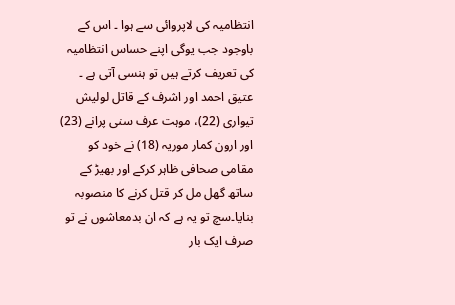انتظامیہ کی لاپروائی سے ہوا ۔ اس کے باوجود جب یوگی اپنے حساس انتظامیہ کی تعریف کرتے ہیں تو ہنسی آتی ہے ۔
عتیق احمد اور اشرف کے قاتل لولیش تیواری (22)، موہت عرف سنی پرانے (23) اور ارون کمار موریہ (18) نے خود کو مقامی صحافی ظاہر کرکے اور بھیڑ کے ساتھ گھل مل کر قتل کرنے کا منصوبہ بنایا۔سچ تو یہ ہے کہ ان بدمعاشوں نے تو صرف ایک بار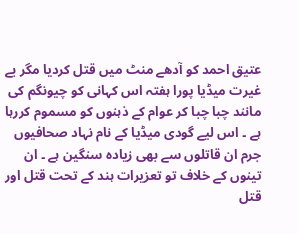عتیق احمد کو آدھے منٹ میں قتل کردیا مگر بے غیرت میڈیا پورا ہفتہ اس کہانی کو چیونگم کی مانند چبا چبا کر عوام کے ذہنوں کو مسموم کررہا ہے ۔ اس لیے گودی میڈیا کے نام نہاد صحافیوں جرم ان قاتلوں سے بھی زیادہ سنگین ہے ۔ ان تینوں کے خلاف تو تعزیرات ہند کے تحت قتل اور قتل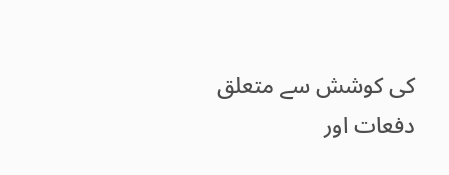کی کوشش سے متعلق دفعات اور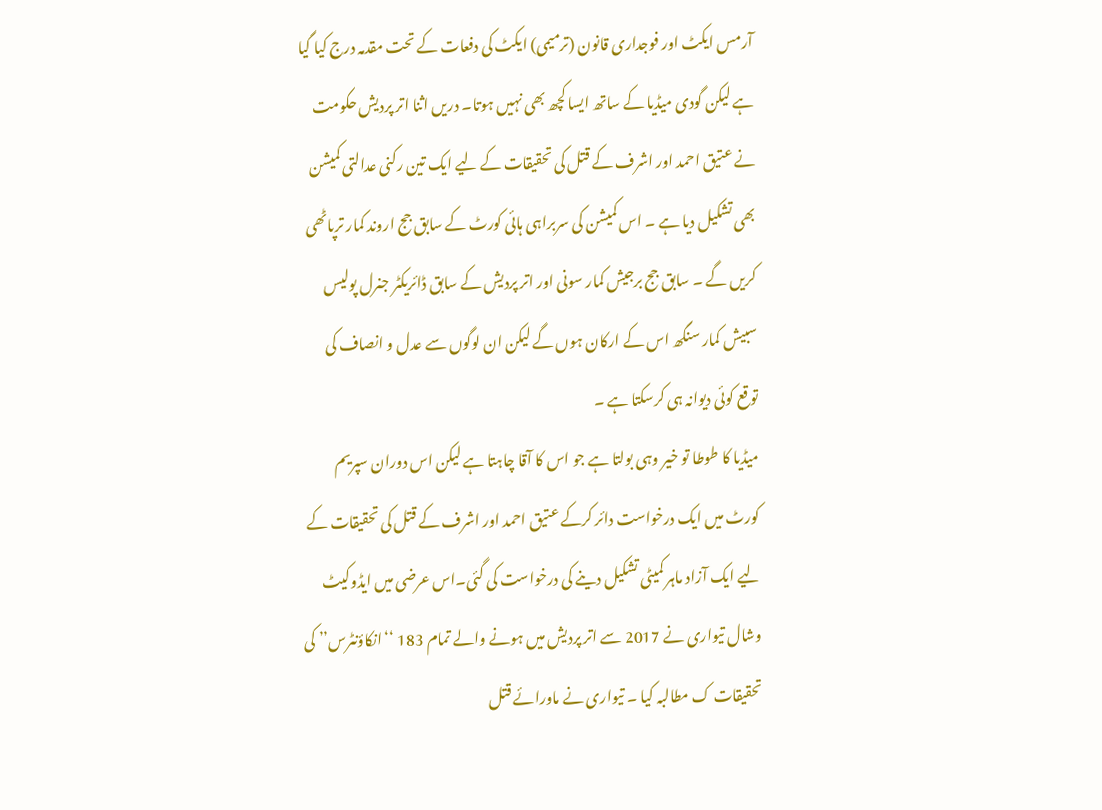آرمس ایکٹ اور فوجداری قانون (ترمیمی) ایکٹ کی دفعات کے تحت مقدمہ درج کیا گیا ہے لیکن گودی میڈیا کے ساتھ ایسا کچھ بھی نہیں ہوتا۔ دریں اثنا اتر پردیش حکومت نے عتیق احمد اور اشرف کے قتل کی تحقیقات کے لیے ایک تین رکنی عدالتی کمیشن بھی تشکیل دیا ہے ۔ اس کمیشن کی سربراہی ہائی کورٹ کے سابق جج اروند کمار ترپاٹھی کریں گے ۔ سابق جج برجیش کمار سونی اور اتر پردیش کے سابق ڈائریکٹر جنرل پولیس سبیش کمار سنگھ اس کے ارکان ہوں گے لیکن ان لوگوں سے عدل و انصاف کی توقع کوئی دیوانہ ہی کرسکتا ہے ۔
میڈیا کا طوطا تو خیر وہی بولتا ہے جو اس کا آقا چاہتا ہے لیکن اس دوران سپریم کورٹ میں ایک درخواست دائر کرکے عتیق احمد اور اشرف کے قتل کی تحقیقات کے لیے ایک آزاد ماہر کمیٹی تشکیل دینے کی درخواست کی گئی۔اس عرضی میں ایڈوکیٹ وشال تیواری نے 2017 سے اتر پردیش میں ہونے والے تمام 183 ‘‘انکاؤنٹرس’’ کی تحقیقات ک مطالبہ کیا ۔ تیواری نے ماورائے قتل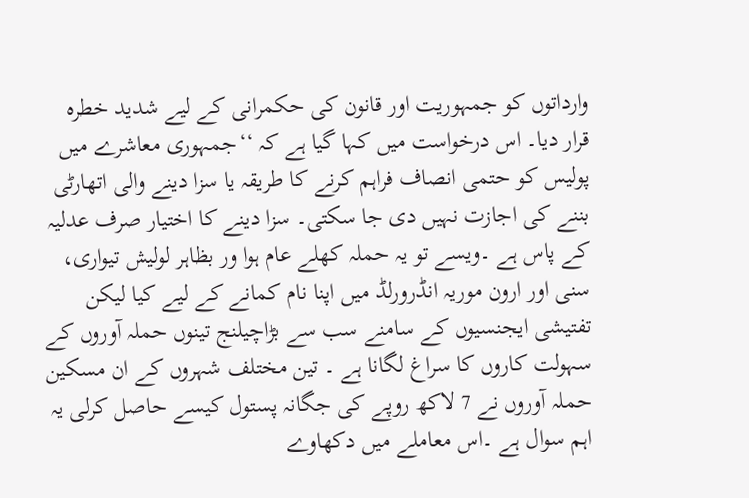وارداتوں کو جمہوریت اور قانون کی حکمرانی کے لیے شدید خطرہ قرار دیا۔ اس درخواست میں کہا گیا ہے کہ ‘‘جمہوری معاشرے میں پولیس کو حتمی انصاف فراہم کرنے کا طریقہ یا سزا دینے والی اتھارٹی بننے کی اجازت نہیں دی جا سکتی۔ سزا دینے کا اختیار صرف عدلیہ کے پاس ہے ۔ویسے تو یہ حملہ کھلے عام ہوا ور بظاہر لولیش تیواری، سنی اور ارون موریہ انڈرورلڈ میں اپنا نام کمانے کے لیے کیا لیکن تفتیشی ایجنسیوں کے سامنے سب سے بڑاچیلنج تینوں حملہ آوروں کے سہولت کاروں کا سراغ لگانا ہے ۔ تین مختلف شہروں کے ان مسکین حملہ آوروں نے 7 لاکھ روپے کی جگانہ پستول کیسے حاصل کرلی یہ اہم سوال ہے ۔اس معاملے میں دکھاوے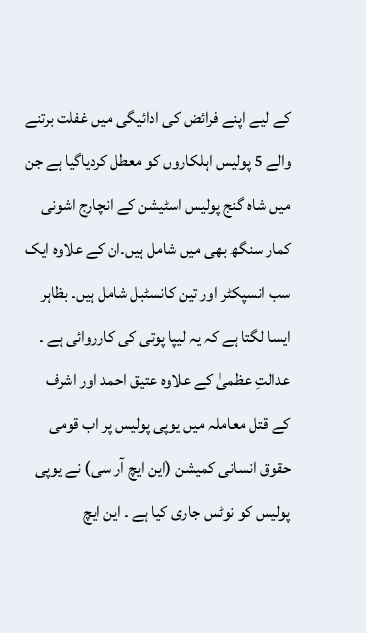کے لیے اپنے فرائض کی ادائیگی میں غفلت برتنے والے 5 پولیس اہلکاروں کو معطل کردیاگیا ہے جن میں شاہ گنج پولیس اسٹیشن کے انچارج اشونی کمار سنگھ بھی میں شامل ہیں۔ان کے علاوہ ایک سب انسپکٹر اور تین کانسٹبل شامل ہیں۔ بظاہر ایسا لگتا ہے کہ یہ لیپا پوتی کی کارروائی ہے ۔
عدالتِ عظمیٰ کے علاوہ عتیق احمد اور اشرف کے قتل معاملہ میں یوپی پولیس پر اب قومی حقوق انسانی کمیشن (این ایچ آر سی) نے یوپی پولیس کو نوٹس جاری کیا ہے ۔ این ایچ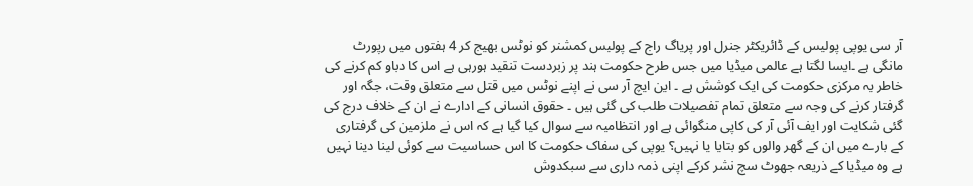آر سی یوپی پولیس کے ڈائریکٹر جنرل اور پریاگ راج کے پولیس کمشنر کو نوٹس بھیج کر 4 ہفتوں میں رپورٹ مانگی ہے ۔ایسا لگتا ہے عالمی میڈیا میں جس طرح حکومت ہند پر زبردست تنقید ہورہی ہے اس کا دباو کم کرنے کی خاطر یہ مرکزی حکومت کی ایک کوشش ہے ۔ این ایچ آر سی نے اپنے نوٹس میں قتل سے متعلق وقت، جگہ اور گرفتار کرنے کی وجہ سے متعلق تمام تفصیلات طلب کی گئی ہیں ۔ حقوق انسانی کے ادارے نے ان کے خلاف درج کی گئی شکایت اور ایف آئی آر کی کاپی منگوائی ہے اور انتظامیہ سے سوال کیا گیا ہے کہ اس نے ملزمین کی گرفتاری کے بارے میں ان کے گھر والوں کو بتایا یا نہیں؟ یوپی کی سفاک حکومت کا اس حساسیت سے کوئی لینا دینا نہیں ہے وہ میڈیا کے ذریعہ جھوٹ سچ نشر کرکے اپنی ذمہ داری سے سبکدوش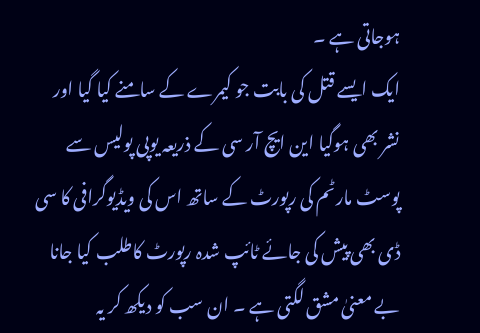ہوجاتی ہے ۔
ایک ایسے قتل کی بابت جو کیمرے کے سامنے کیا گیا اور نشر بھی ہوگیا این ایچ آر سی کے ذریعہ یوپی پولیس سے پوسٹ مارٹم کی رپورٹ کے ساتھ اس کی ویڈیوگرافی کا سی ڈی بھی پیش کی جائے ٹائپ شدہ رپورٹ کاطلب کیا جانا بے معنیٰ مشق لگتی ہے ۔ ان سب کو دیکھ کر یہ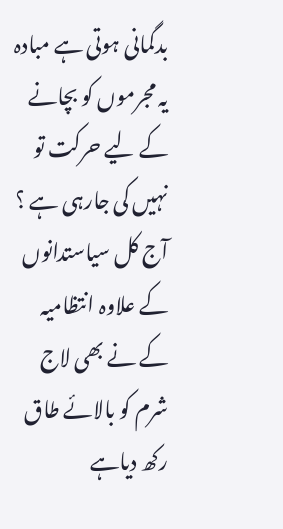بدگمانی ہوتی ہے مبادہ یہ مجرموں کو بچانے کے لیے حرکت تو نہیں کی جارہی ہے ؟ آج کل سیاستدانوں کے علاوہ انتظامیہ کے نے بھی لاج شرم کو بالائے طاق رکھ دیاہے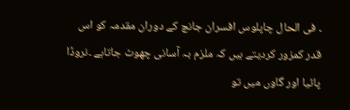۔ فی الحال چاپلوس افسران جانچ کے دوران مقدمہ کو اس قدر کمزور کردیتے ہیں کہ ملزم بہ آسانی چھوٹ جاتاہے ۔نروڈا پاٹیا اور گاوں میں تو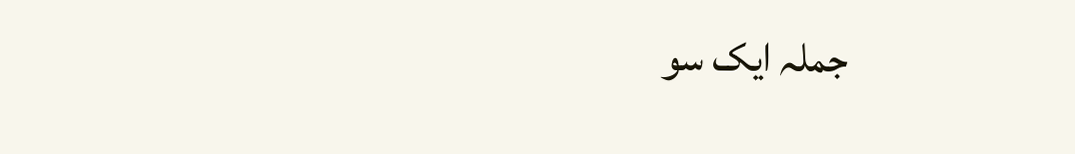جملہ ایک سو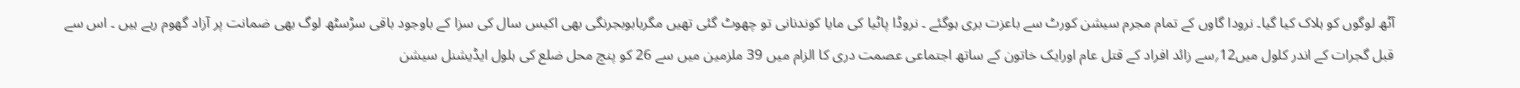آٹھ لوگوں کو ہلاک کیا گیا۔ نرودا گاوں کے تمام مجرم سیشن کورٹ سے باعزت بری ہوگئے ۔ نروڈا پاٹیا کی مایا کوندنانی تو چھوٹ گئی تھیں مگربابوبجرنگی بھی اکیس سال کی سزا کے باوجود باقی سڑسٹھ لوگ بھی ضمانت پر آزاد گھوم رہے ہیں ۔ اس سے قبل گجرات کے اندر کلول میں12؍سے زائد افراد کے قتل عام اورایک خاتون کے ساتھ اجتماعی عصمت دری کا الزام میں 39 ملزمین میں سے 26 کو پنچ محل ضلع کی ہلول ایڈیشنل سیشن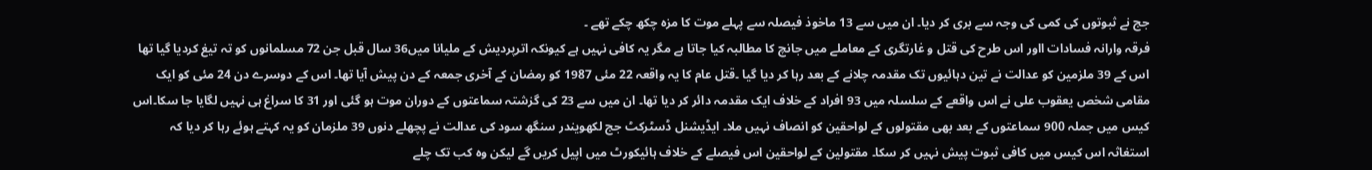جج نے ثبوتوں کی کمی کی وجہ سے بری کر دیا۔ ان میں سے 13 ماخوذ فیصلہ سے پہلے موت کا مزہ چکھ چکے تھے ۔
فرقہ وارانہ فسادات ااور اس طرح کی قتل و غارتگری کے معاملے میں جانچ کا مطالبہ کیا جاتا ہے مگر یہ کافی نہیں ہے کیونکہ اترپردیش کے ملیانا میں36 سال قبل جن 72 مسلمانوں کو تہ تیغ کردیا گیا تھا اس کے 39 ملزمین کو عدالت نے تین دہائیوں تک مقدمہ چلانے کے بعد رہا کر دیا گیا ۔قتل عام کا یہ واقعہ 22 مئی 1987 کو رمضان کے آخری جمعہ کے دن پیش آیا تھا۔ اس کے دوسرے دن 24 مئی کو ایک مقامی شخص یعقوب علی نے اس واقعے کے سلسلہ میں 93 افراد کے خلاف ایک مقدمہ دائر کر دیا تھا۔ ان میں سے 23 کی گزشتہ سماعتوں کے دوران موت ہو گئی اور 31 کا سراغ ہی نہیں لگایا جا سکا۔اس کیس میں جملہ 900 سماعتوں کے بعد بھی مقتولوں کے لواحقین کو انصاف نہیں ملا۔ ایڈیشنل ڈسٹرکٹ جج لکھویندر سنگھ سود کی عدالت نے پچھلے دنوں 39 ملزمان کو یہ کہتے ہوئے رہا کر دیا کہ استغاثہ اس کیس میں کافی ثبوت پیش نہیں کر سکا۔ مقتولین کے لواحقین اس فیصلے کے خلاف ہائیکورٹ میں اپیل کریں گے لیکن وہ کب تک چلے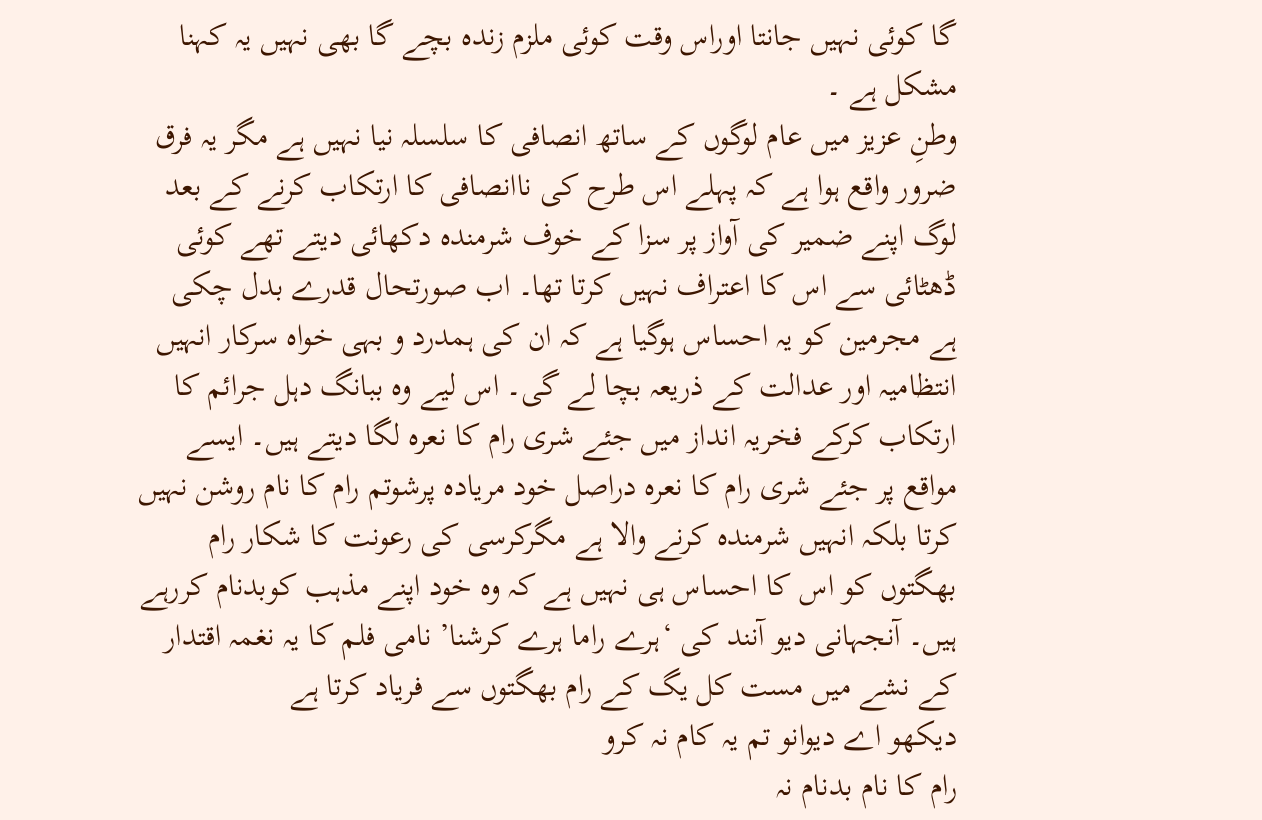گا کوئی نہیں جانتا اوراس وقت کوئی ملزم زندہ بچے گا بھی نہیں یہ کہنا مشکل ہے ۔
وطنِ عزیز میں عام لوگوں کے ساتھ انصافی کا سلسلہ نیا نہیں ہے مگر یہ فرق ضرور واقع ہوا ہے کہ پہلے اس طرح کی ناانصافی کا ارتکاب کرنے کے بعد لوگ اپنے ضمیر کی آواز پر سزا کے خوف شرمندہ دکھائی دیتے تھے کوئی ڈھٹائی سے اس کا اعتراف نہیں کرتا تھا۔ اب صورتحال قدرے بدل چکی ہے مجرمین کو یہ احساس ہوگیا ہے کہ ان کی ہمدرد و بہی خواہ سرکار انہیں انتظامیہ اور عدالت کے ذریعہ بچا لے گی۔ اس لیے وہ ببانگ دہل جرائم کا ارتکاب کرکے فخریہ انداز میں جئے شری رام کا نعرہ لگا دیتے ہیں۔ ایسے مواقع پر جئے شری رام کا نعرہ دراصل خود مریادہ پرشوتم رام کا نام روشن نہیں کرتا بلکہ انہیں شرمندہ کرنے والا ہے مگرکرسی کی رعونت کا شکار رام بھگتوں کو اس کا احساس ہی نہیں ہے کہ وہ خود اپنے مذہب کوبدنام کررہے ہیں۔ آنجہانی دیو آنند کی ‘ہرے راما ہرے کرشنا’ نامی فلم کا یہ نغمہ اقتدار کے نشے میں مست کل یگ کے رام بھگتوں سے فریاد کرتا ہے
دیکھو اے دیوانو تم یہ کام نہ کرو
رام کا نام بدنام نہ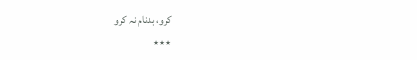کرو، بدنام نہ کرو
٭٭٭